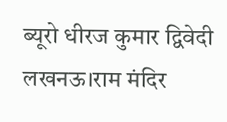ब्यूरो धीरज कुमार द्विवेदी
लखनऊ।राम मंदिर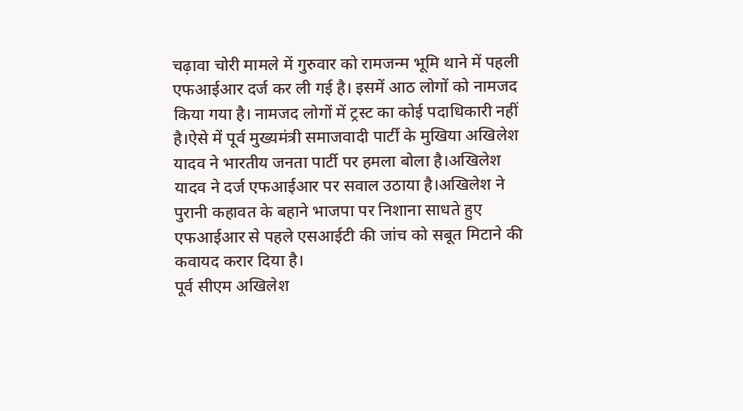चढ़ावा चोरी मामले में गुरुवार को रामजन्म भूमि थाने में पहली एफआईआर दर्ज कर ली गई है। इसमें आठ लोगों को नामजद किया गया है। नामजद लोगों में ट्रस्ट का कोई पदाधिकारी नहीं है।ऐसे में पूर्व मुख्यमंत्री समाजवादी पार्टी के मुखिया अखिलेश यादव ने भारतीय जनता पार्टी पर हमला बोला है।अखिलेश यादव ने दर्ज एफआईआर पर सवाल उठाया है।अखिलेश ने पुरानी कहावत के बहाने भाजपा पर निशाना साधते हुए एफआईआर से पहले एसआईटी की जांच को सबूत मिटाने की कवायद करार दिया है।
पूर्व सीएम अखिलेश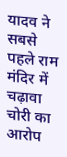यादव ने सबसे पहले राम मंदिर में चढ़ावा चोरी का आरोप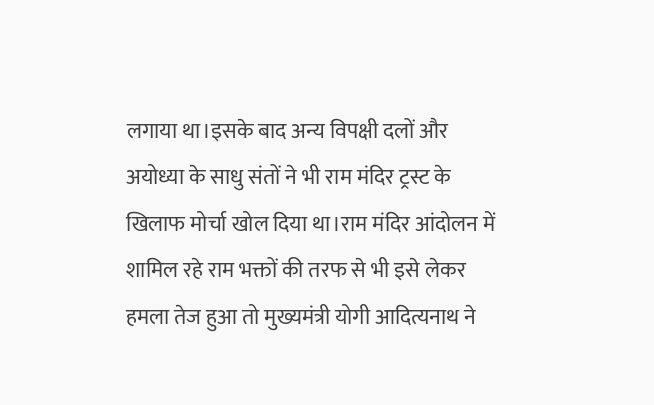लगाया था।इसके बाद अन्य विपक्षी दलों और अयोध्या के साधु संतों ने भी राम मंदिर ट्रस्ट के खिलाफ मोर्चा खोल दिया था।राम मंदिर आंदोलन में शामिल रहे राम भक्तों की तरफ से भी इसे लेकर हमला तेज हुआ तो मुख्यमंत्री योगी आदित्यनाथ ने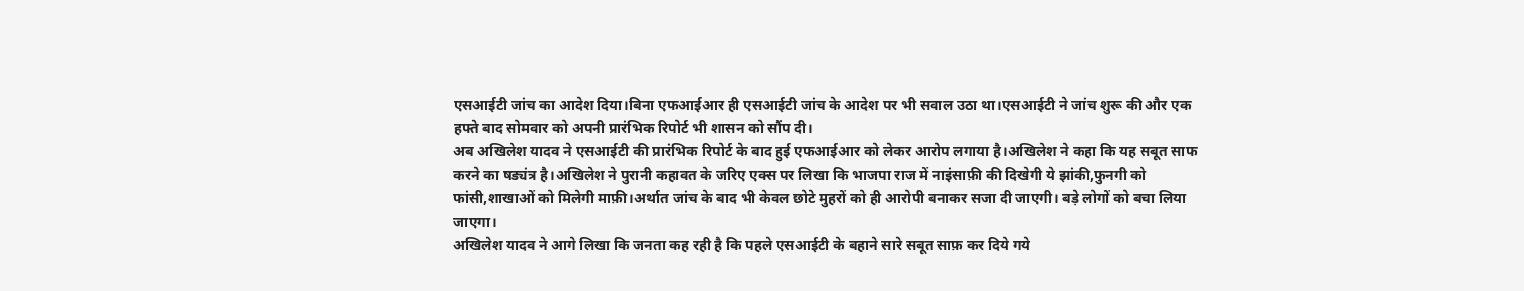एसआईटी जांच का आदेश दिया।बिना एफआईआर ही एसआईटी जांच के आदेश पर भी सवाल उठा था।एसआईटी ने जांच शुरू की और एक हफ्ते बाद सोमवार को अपनी प्रारंभिक रिपोर्ट भी शासन को सौंप दी।
अब अखिलेश यादव ने एसआईटी की प्रारंभिक रिपोर्ट के बाद हुई एफआईआर को लेकर आरोप लगाया है।अखिलेश ने कहा कि यह सबूत साफ करने का षड्यंत्र है।अखिलेश ने पुरानी कहावत के जरिए एक्स पर लिखा कि भाजपा राज में नाइंसाफ़ी की दिखेगी ये झांकी,फुनगी को फांसी,शाखाओं को मिलेगी माफ़ी।अर्थात जांच के बाद भी केवल छोटे मुहरों को ही आरोपी बनाकर सजा दी जाएगी। बड़े लोगों को बचा लिया जाएगा।
अखिलेश यादव ने आगे लिखा कि जनता कह रही है कि पहले एसआईटी के बहाने सारे सबूत साफ़ कर दिये गये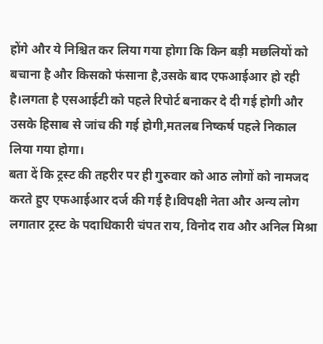होंगे और ये निश्चित कर लिया गया होगा कि किन बड़ी मछलियों को बचाना है और किसको फंसाना है,उसके बाद एफआईआर हो रही है।लगता है एसआईटी को पहले रिपोर्ट बनाकर दे दी गई होगी और उसके हिसाब से जांच की गई होगी,मतलब निष्कर्ष पहले निकाल लिया गया होगा।
बता दें कि ट्रस्ट की तहरीर पर ही गुरुवार को आठ लोगों को नामजद करते हुए एफआईआर दर्ज की गई है।विपक्षी नेता और अन्य लोग लगातार ट्रस्ट के पदाधिकारी चंपत राय, विनोद राव और अनिल मिश्रा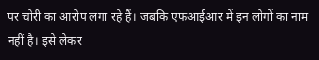पर चोरी का आरोप लगा रहे हैं। जबकि एफआईआर में इन लोगों का नाम नहीं है। इसे लेकर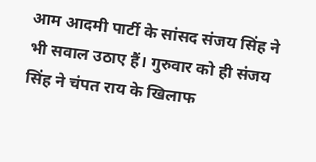आम आदमी पार्टी के सांसद संजय सिंह ने भी सवाल उठाए हैं। गुरुवार को ही संजय सिंह ने चंपत राय के खिलाफ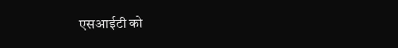एसआईटी को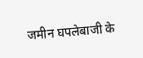जमीन घपलेबाजी के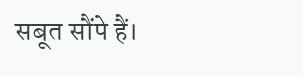सबूत सौंपे हैं।